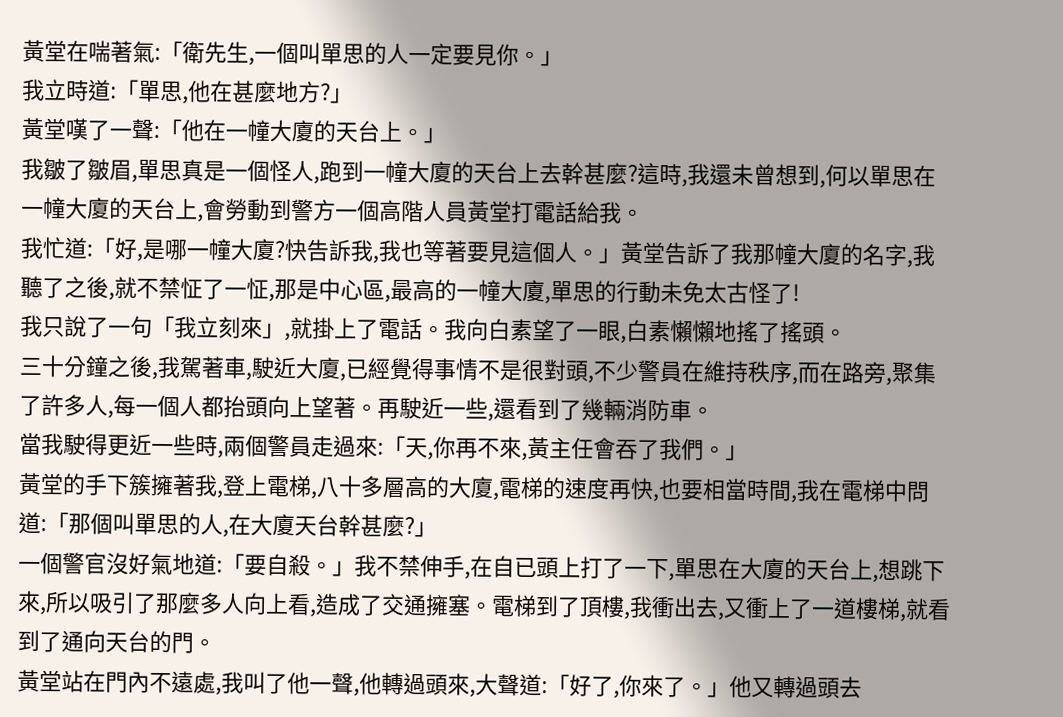黃堂在喘著氣:「衛先生,一個叫單思的人一定要見你。」
我立時道:「單思,他在甚麼地方?」
黃堂嘆了一聲:「他在一幢大廈的天台上。」
我皺了皺眉,單思真是一個怪人,跑到一幢大廈的天台上去幹甚麼?這時,我還未曾想到,何以單思在一幢大廈的天台上,會勞動到警方一個高階人員黃堂打電話給我。
我忙道:「好,是哪一幢大廈?快告訴我,我也等著要見這個人。」黃堂告訴了我那幢大廈的名字,我聽了之後,就不禁怔了一怔,那是中心區,最高的一幢大廈,單思的行動未免太古怪了!
我只說了一句「我立刻來」,就掛上了電話。我向白素望了一眼,白素懶懶地搖了搖頭。
三十分鐘之後,我駕著車,駛近大廈,已經覺得事情不是很對頭,不少警員在維持秩序,而在路旁,聚集了許多人,每一個人都抬頭向上望著。再駛近一些,還看到了幾輛消防車。
當我駛得更近一些時,兩個警員走過來:「天,你再不來,黃主任會吞了我們。」
黃堂的手下簇擁著我,登上電梯,八十多層高的大廈,電梯的速度再快,也要相當時間,我在電梯中問道:「那個叫單思的人,在大廈天台幹甚麼?」
一個警官沒好氣地道:「要自殺。」我不禁伸手,在自已頭上打了一下,單思在大廈的天台上,想跳下來,所以吸引了那麼多人向上看,造成了交通擁塞。電梯到了頂樓,我衝出去,又衝上了一道樓梯,就看到了通向天台的門。
黃堂站在門內不遠處,我叫了他一聲,他轉過頭來,大聲道:「好了,你來了。」他又轉過頭去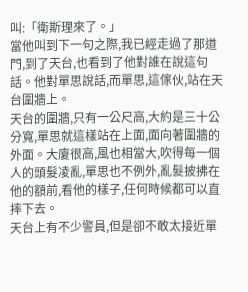叫:「衛斯理來了。」
當他叫到下一句之際,我已經走過了那道門,到了天台,也看到了他對誰在說這句話。他對單思說話,而單思,這傢伙,站在天台圍牆上。
天台的圍牆,只有一公尺高,大約是三十公分寬,單思就這樣站在上面,面向著圍牆的外面。大廈很高,風也相當大,吹得每一個人的頭髮凌亂,單思也不例外,亂髮披拂在他的額前,看他的樣子,任何時候都可以直摔下去。
天台上有不少警員,但是卻不敢太接近單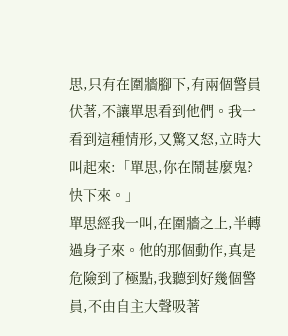思,只有在圍牆腳下,有兩個警員伏著,不讓單思看到他們。我一看到這種情形,又驚又怒,立時大叫起來:「單思,你在鬧甚麼鬼?快下來。」
單思經我一叫,在圍牆之上,半轉過身子來。他的那個動作,真是危險到了極點,我聽到好幾個警員,不由自主大聲吸著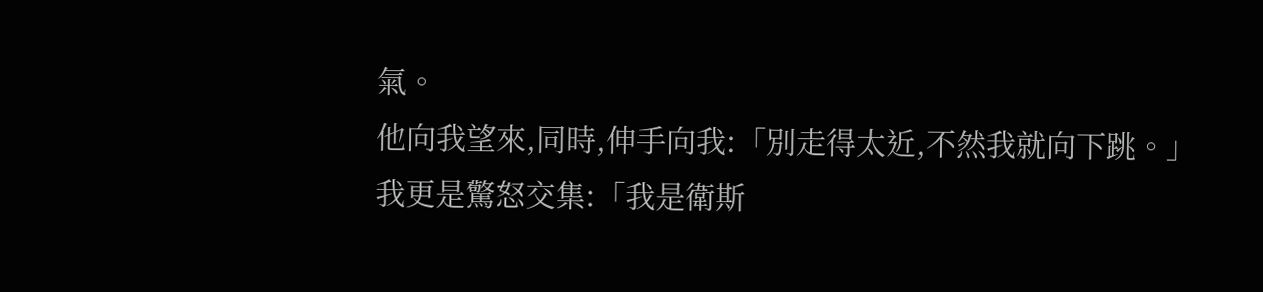氣。
他向我望來,同時,伸手向我:「別走得太近,不然我就向下跳。」
我更是驚怒交集:「我是衛斯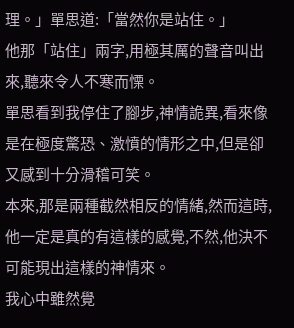理。」單思道:「當然你是站住。」
他那「站住」兩字,用極其厲的聲音叫出來,聽來令人不寒而慄。
單思看到我停住了腳步,神情詭異,看來像是在極度驚恐、激憤的情形之中,但是卻又感到十分滑稽可笑。
本來,那是兩種截然相反的情緒,然而這時,他一定是真的有這樣的感覺,不然,他決不可能現出這樣的神情來。
我心中雖然覺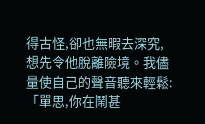得古怪,卻也無暇去深究,想先令他脫離險境。我儘量使自己的聲音聽來輕鬆:「單思,你在鬧甚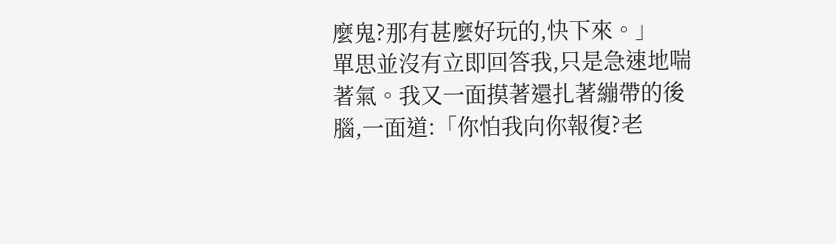麼鬼?那有甚麼好玩的,快下來。」
單思並沒有立即回答我,只是急速地喘著氣。我又一面摸著還扎著繃帶的後腦,一面道:「你怕我向你報復?老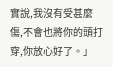實說,我沒有受甚麼傷,不會也將你的頭打穿,你放心好了。」